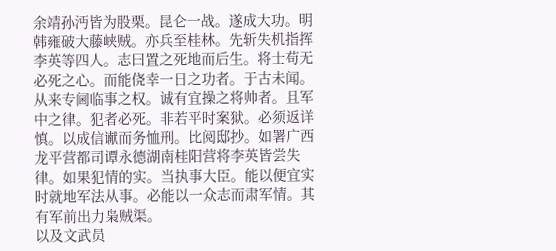余靖孙沔皆为股栗。昆仑一战。遂成大功。明韩雍破大藤峡贼。亦兵至桂林。先斩失机指挥李英等四人。志曰置之死地而后生。将士苟无必死之心。而能侥幸一日之功者。于古未闻。从来专阃临事之权。诚有宜操之将帅者。且军中之律。犯者必死。非若平时案狱。必须返详慎。以成信谳而务恤刑。比阅邸抄。如署广西龙平营都司谭永德湖南桂阳营将李英皆尝失律。如果犯情的实。当执事大臣。能以便宜实时就地军法从事。必能以一众志而肃军情。其有军前出力枭贼渠。
以及文武员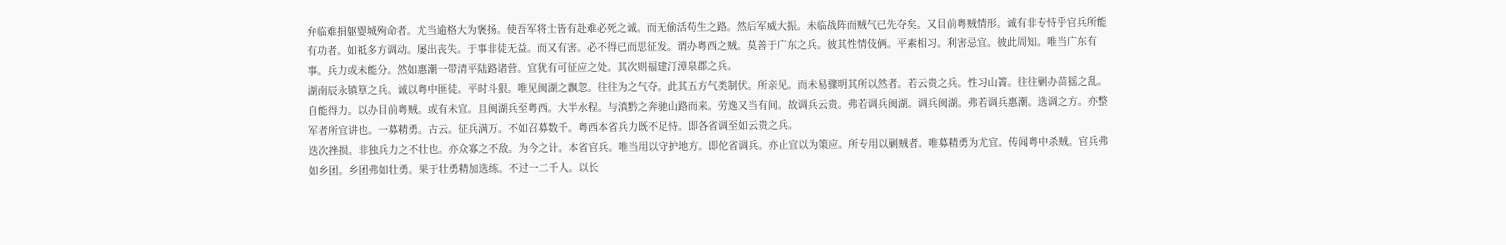弁临难捐躯婴城殉命者。尤当逾格大为褒扬。使吾军将士皆有赴难必死之诚。而无偷活苟生之路。然后军威大振。未临战阵而贼气已先夺矣。又目前粤贼情形。诚有非专恃乎官兵所能有功者。如祗多方调动。屡出丧失。于事非徒无益。而又有害。必不得已而思征发。谓办粤西之贼。莫善于广东之兵。彼其性情伎俩。平素相习。利害忌宜。彼此周知。唯当广东有事。兵力或未能分。然如惠潮一带清平陆路诸营。宜犹有可征应之处。其次则福建汀漳泉郡之兵。
湖南辰永镇筸之兵。诚以粤中匪徒。平时斗狠。唯见闽湖之飘忽。往往为之气夺。此其五方气类制伏。所亲见。而未易骤明其所以然者。若云贵之兵。性习山箐。往往剿办苗猺之乱。自能得力。以办目前粤贼。或有未宜。且闽湖兵至粤西。大半水程。与滇黔之奔驰山路而来。劳逸又当有间。故调兵云贵。弗若调兵闽湖。调兵闽湖。弗若调兵惠潮。选调之方。亦整军者所宜讲也。一募精勇。古云。征兵满万。不如召募数千。粤西本省兵力既不足恃。即各省调至如云贵之兵。
迭次挫损。非独兵力之不壮也。亦众寡之不敌。为今之计。本省官兵。唯当用以守护地方。即佗省调兵。亦止宜以为策应。所专用以剿贼者。唯募精勇为尤宜。传闻粤中杀贼。官兵弗如乡团。乡团弗如壮勇。果于壮勇精加选练。不过一二千人。以长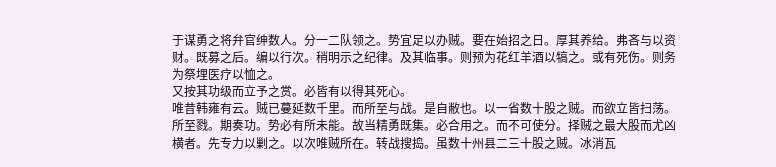于谋勇之将弁官绅数人。分一二队领之。势宜足以办贼。要在始招之日。厚其养给。弗吝与以资财。既募之后。编以行次。稍明示之纪律。及其临事。则预为花红羊酒以犒之。或有死伤。则务为祭埋医疗以恤之。
又按其功级而立予之赏。必皆有以得其死心。
唯昔韩雍有云。贼已蔓延数千里。而所至与战。是自敝也。以一省数十股之贼。而欲立皆扫荡。所至戮。期奏功。势必有所未能。故当精勇既集。必合用之。而不可使分。择贼之最大股而尤凶横者。先专力以剿之。以次唯贼所在。转战搜捣。虽数十州县二三十股之贼。冰消瓦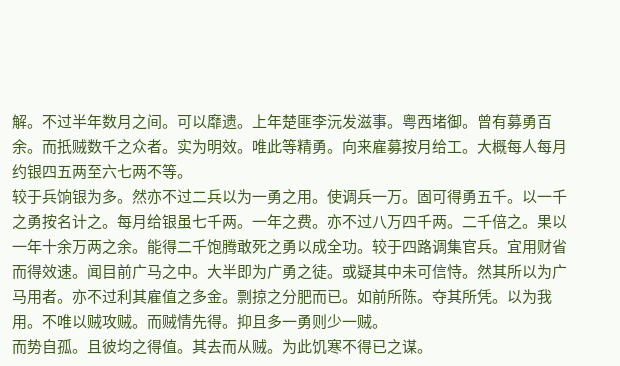解。不过半年数月之间。可以靡遗。上年楚匪李沅发滋事。粤西堵御。曾有募勇百余。而扺贼数千之众者。实为明效。唯此等精勇。向来雇募按月给工。大概每人每月约银四五两至六七两不等。
较于兵饷银为多。然亦不过二兵以为一勇之用。使调兵一万。固可得勇五千。以一千之勇按名计之。每月给银虽七千两。一年之费。亦不过八万四千两。二千倍之。果以一年十余万两之余。能得二千饱腾敢死之勇以成全功。较于四路调集官兵。宜用财省而得效速。闻目前广马之中。大半即为广勇之徒。或疑其中未可信恃。然其所以为广马用者。亦不过利其雇值之多金。剽掠之分肥而已。如前所陈。夺其所凭。以为我用。不唯以贼攻贼。而贼情先得。抑且多一勇则少一贼。
而势自孤。且彼均之得值。其去而从贼。为此饥寒不得已之谋。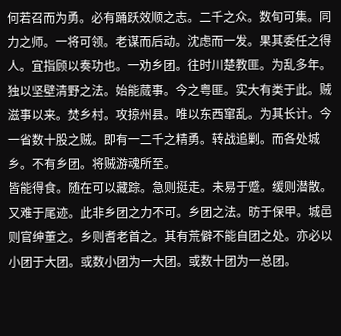何若召而为勇。必有踊跃效顺之志。二千之众。数旬可集。同力之师。一将可领。老谋而后动。沈虑而一发。果其委任之得人。宜指顾以奏功也。一劝乡团。往时川楚教匪。为乱多年。独以坚壁清野之法。始能蒇事。今之粤匪。实大有类于此。贼滋事以来。焚乡村。攻掠州县。唯以东西窜乱。为其长计。今一省数十股之贼。即有一二千之精勇。转战追剿。而各处城乡。不有乡团。将贼游魂所至。
皆能得食。随在可以藏踪。急则挺走。未易于蹙。缓则潜散。又难于尾迹。此非乡团之力不可。乡团之法。昉于保甲。城邑则官绅董之。乡则耆老首之。其有荒僻不能自团之处。亦必以小团于大团。或数小团为一大团。或数十团为一总团。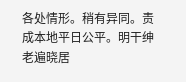各处情形。稍有异同。责成本地平日公平。明干绅老遍晓居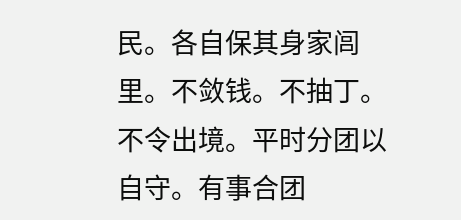民。各自保其身家闾里。不敛钱。不抽丁。不令出境。平时分团以自守。有事合团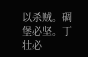以杀贼。碉堡必坚。丁壮必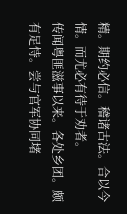精。期约必信。稽诸古法。合以今情。而尤必有待于劝者。
传闻粤匪滋事以来。各处乡团。颇有足恃。尝与官军协同堵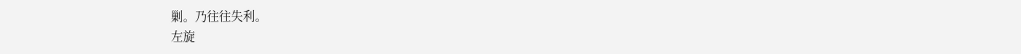剿。乃往往失利。
左旋